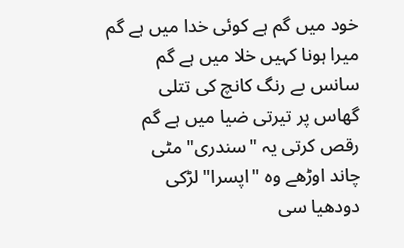خود میں گم ہے کوئی خدا میں ہے گم
میرا ہونا کہیں خلا میں ہے گم
سانس بے رنگ کانچ کی تتلی
گھاس پر تیرتی ضیا میں ہے گم
رقص کرتی یہ "سندری" مٹی
چاند اوڑھے وہ "اپسرا" لڑکی
دودھیا سی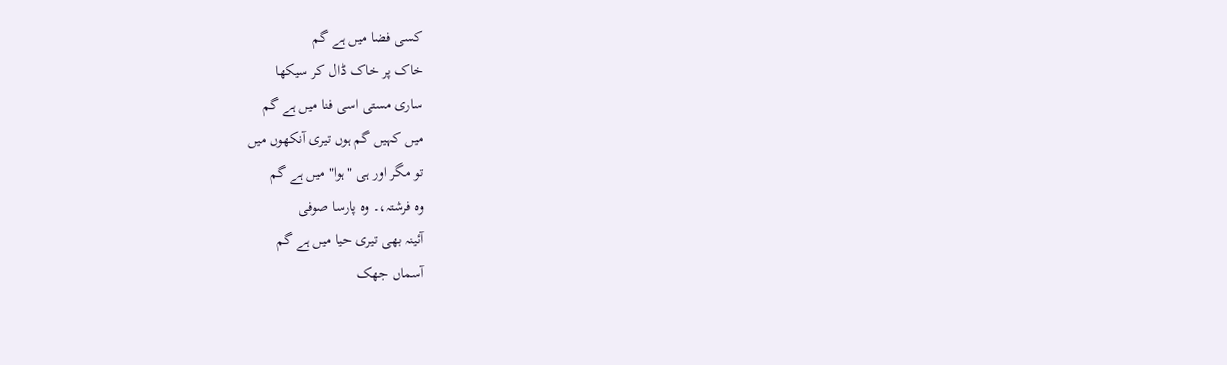کسی فضا میں ہے گم
خاک پر خاک ڈال کر سیکھا
ساری مستی اسی فنا میں ہے گم
میں کہیں گم ہوں تیری آنکھوں میں
تو مگر اور ہی "ہوا" میں ہے گم
وہ فرشتہ،۔ وہ پارسا صوفی
آئینہ بھی تیری حیا میں ہے گم
آسماں جھک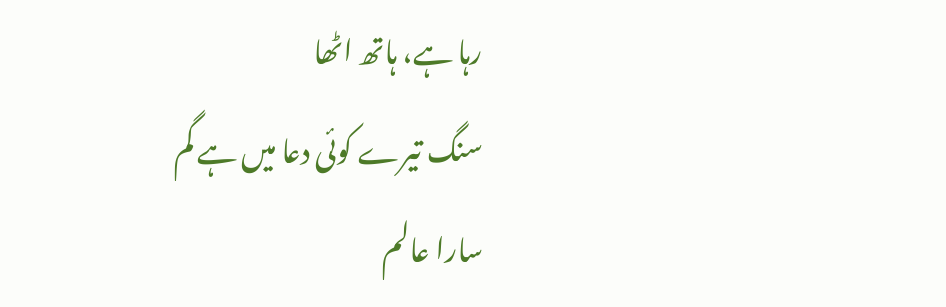رہا ہے، ہاتھ اٹھا
سنگ تیرے کوئی دعا میں ہے گم
سارا عالم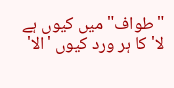"طواف" میں کیوں ہے
لا' کا ہر ورد کیوں 'الا'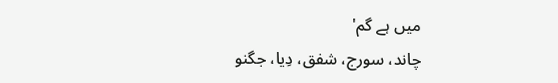میں ہے گم'
چاند، سورج، شفق، دِیا، جگنو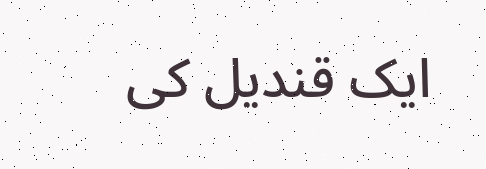ایک قندیل کی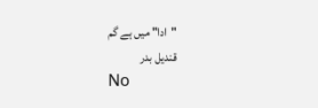"ادا" میں ہے گم
قندیل بدر
No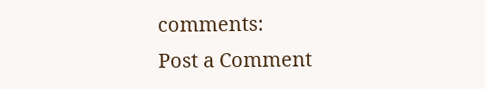comments:
Post a Comment